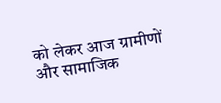को लेकर आज ग्रामीणों और सामाजिक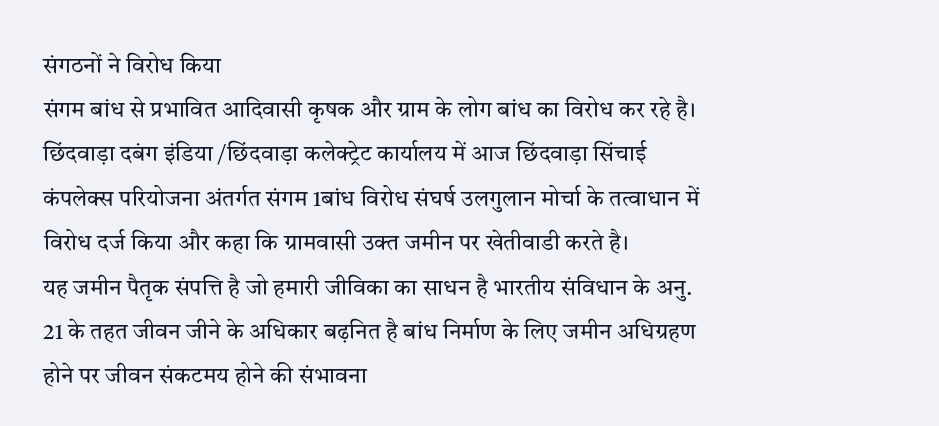संगठनों ने विरोध किया
संगम बांध से प्रभावित आदिवासी कृषक और ग्राम के लोग बांध का विरोध कर रहे है।
छिंदवाड़ा दबंग इंडिया /छिंदवाड़ा कलेक्ट्रेट कार्यालय में आज छिंदवाड़ा सिंचाई कंपलेक्स परियोजना अंतर्गत संगम 1बांध विरोध संघर्ष उलगुलान मोर्चा के तत्वाधान में विरोध दर्ज किया और कहा कि ग्रामवासी उक्त जमीन पर खेतीवाडी करते है।
यह जमीन पैतृक संपत्ति है जो हमारी जीविका का साधन है भारतीय संविधान के अनु. 21 के तहत जीवन जीने के अधिकार बढ़नित है बांध निर्माण के लिए जमीन अधिग्रहण होने पर जीवन संकटमय होने की संभावना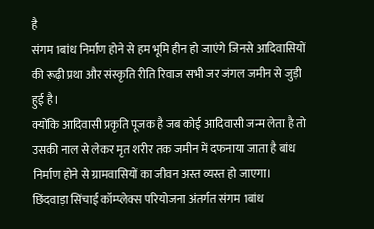है
संगम 1बांध निर्माण होने से हम भूमि हीन हो जाएंगे जिनसे आदिवासियों की रूढ़ी प्रथा और संस्कृति रीति रिवाज सभी जर जंगल जमीन से जुड़ी हुई है।
क्योंकि आदिवासी प्रकृति पूजक है जब कोई आदिवासी जन्म लेता है तो उसकी नाल से लेकर मृत शरीर तक जमीन में दफनाया जाता है बांध निर्माण होने से ग्रामवासियों का जीवन अस्त व्यस्त हो जाएगा।
छिंदवाड़ा सिंचाई कॉम्प्लेक्स परियोजना अंतर्गत संगम 1बांध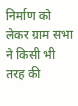निर्माण को लेकर ग्राम सभा ने किसी भी तरह की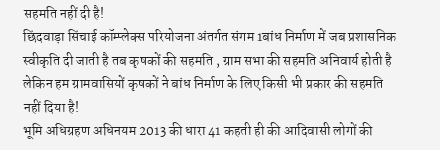सहमति नहीं दी है!
छिंदवाड़ा सिंचाई कॉम्प्लेक्स परियोजना अंतर्गत संगम 1बांध निर्माण में जब प्रशासनिक स्वीकृति दी जाती है तब कृषकों की सहमति , ग्राम सभा की सहमति अनिवार्य होती है लेकिन हम ग्रामवासियों कृषकों ने बांध निर्माण के लिए किसी भी प्रकार की सहमति नहीं दिया है!
भूमि अधिग्रहण अधिनयम 2013 की धारा 41 कहती ही की आदिवासी लोगों की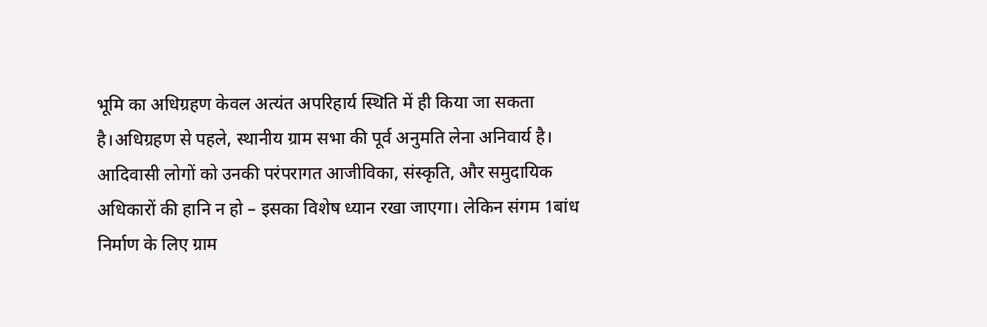भूमि का अधिग्रहण केवल अत्यंत अपरिहार्य स्थिति में ही किया जा सकता है।अधिग्रहण से पहले, स्थानीय ग्राम सभा की पूर्व अनुमति लेना अनिवार्य है।
आदिवासी लोगों को उनकी परंपरागत आजीविका, संस्कृति, और समुदायिक अधिकारों की हानि न हो – इसका विशेष ध्यान रखा जाएगा। लेकिन संगम 1बांध निर्माण के लिए ग्राम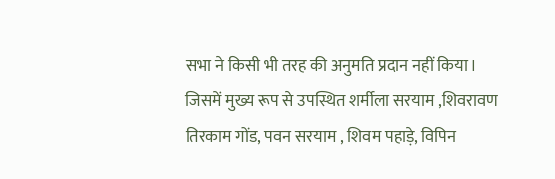सभा ने किसी भी तरह की अनुमति प्रदान नहीं किया।
जिसमें मुख्य रूप से उपस्थित शर्मीला सरयाम ,शिवरावण तिरकाम गोंड, पवन सरयाम , शिवम पहाड़े, विपिन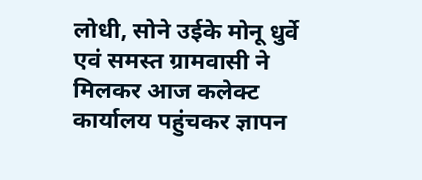लोधी, सोने उईके मोनू धुर्वे एवं समस्त ग्रामवासी ने मिलकर आज कलेक्ट कार्यालय पहुंचकर ज्ञापन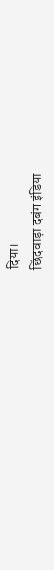दिया।
छिंदवाड़ा दबंग इंडिया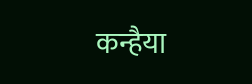कन्हैया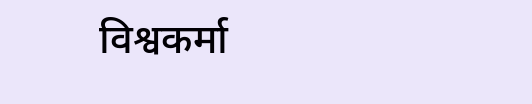विश्वकर्मा